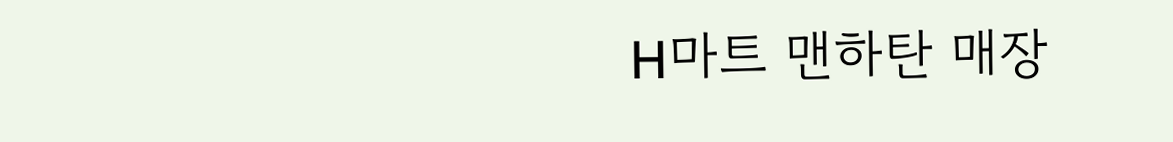H마트 맨하탄 매장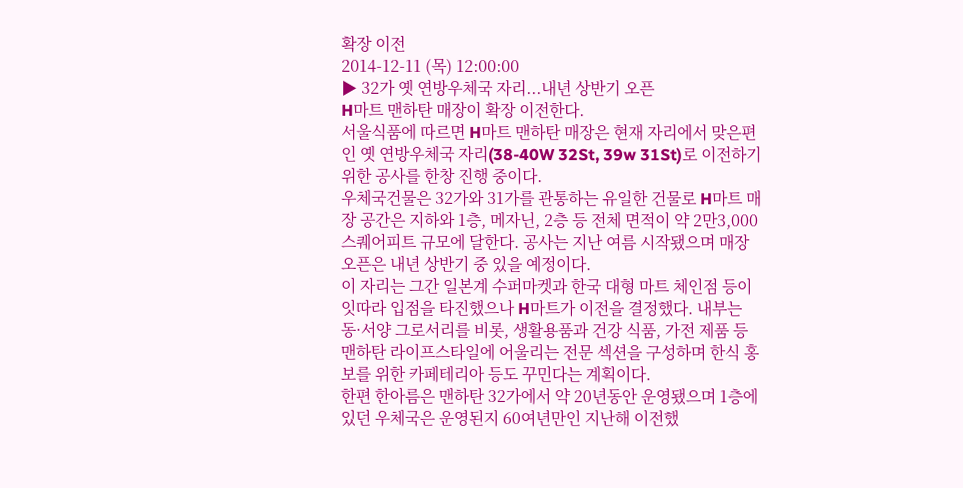확장 이전
2014-12-11 (목) 12:00:00
▶ 32가 옛 연방우체국 자리...내년 상반기 오픈
H마트 맨하탄 매장이 확장 이전한다.
서울식품에 따르면 H마트 맨하탄 매장은 현재 자리에서 맞은편인 옛 연방우체국 자리(38-40W 32St, 39w 31St)로 이전하기 위한 공사를 한창 진행 중이다.
우체국건물은 32가와 31가를 관통하는 유일한 건물로 H마트 매장 공간은 지하와 1층, 메자닌, 2층 등 전체 면적이 약 2만3,000스퀘어피트 규모에 달한다. 공사는 지난 여름 시작됐으며 매장 오픈은 내년 상반기 중 있을 예정이다.
이 자리는 그간 일본계 수퍼마켓과 한국 대형 마트 체인점 등이 잇따라 입점을 타진했으나 H마트가 이전을 결정했다. 내부는 동·서양 그로서리를 비롯, 생활용품과 건강 식품, 가전 제품 등 맨하탄 라이프스타일에 어울리는 전문 섹션을 구성하며 한식 홍보를 위한 카페테리아 등도 꾸민다는 계획이다.
한편 한아름은 맨하탄 32가에서 약 20년동안 운영됐으며 1층에 있던 우체국은 운영된지 60여년만인 지난해 이전했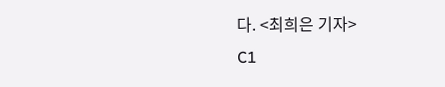다. <최희은 기자>
C1